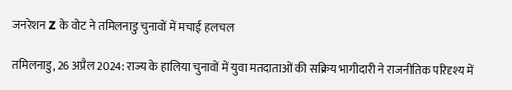जनरेशन Z के वोट ने तमिलनाडु चुनावों में मचाई हलचल

तमिलनाडु, 26 अप्रैल 2024: राज्य के हालिया चुनावों में युवा मतदाताओं की सक्रिय भागीदारी ने राजनीतिक परिदृश्य में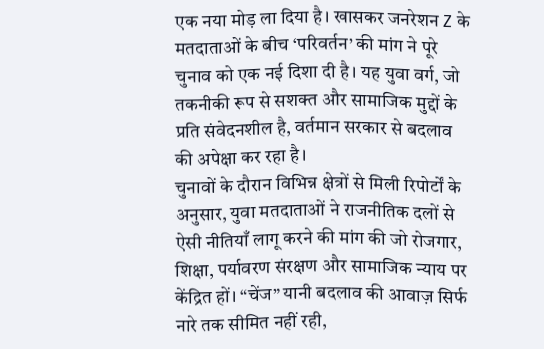एक नया मोड़ ला दिया है। खासकर जनरेशन Z के मतदाताओं के बीच ‘परिवर्तन’ की मांग ने पूरे चुनाव को एक नई दिशा दी है। यह युवा वर्ग, जो तकनीकी रूप से सशक्त और सामाजिक मुद्दों के प्रति संवेदनशील है, वर्तमान सरकार से बदलाव की अपेक्षा कर रहा है।
चुनावों के दौरान विभिन्न क्षेत्रों से मिली रिपोर्टों के अनुसार, युवा मतदाताओं ने राजनीतिक दलों से ऐसी नीतियाँ लागू करने की मांग की जो रोजगार, शिक्षा, पर्यावरण संरक्षण और सामाजिक न्याय पर केंद्रित हों। “चेंज” यानी बदलाव की आवाज़ सिर्फ नारे तक सीमित नहीं रही,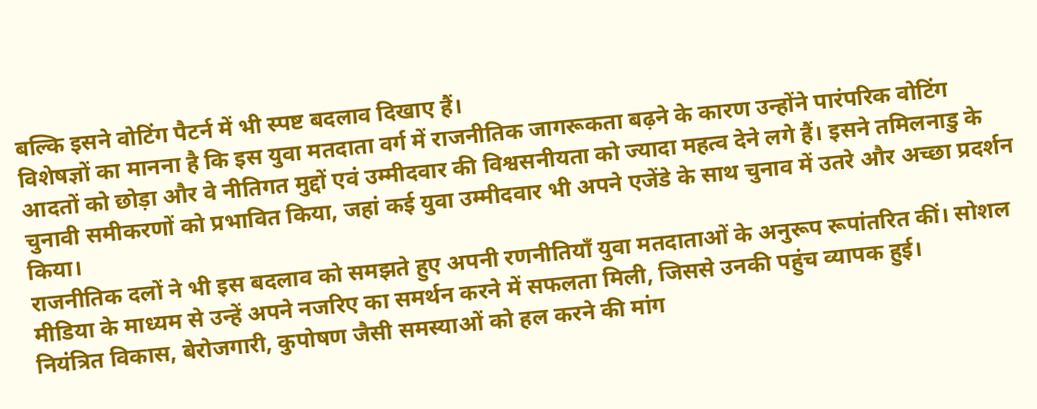बल्कि इसने वोटिंग पैटर्न में भी स्पष्ट बदलाव दिखाए हैं।
विशेषज्ञों का मानना है कि इस युवा मतदाता वर्ग में राजनीतिक जागरूकता बढ़ने के कारण उन्होंने पारंपरिक वोटिंग आदतों को छोड़ा और वे नीतिगत मुद्दों एवं उम्मीदवार की विश्वसनीयता को ज्यादा महत्व देने लगे हैं। इसने तमिलनाडु के चुनावी समीकरणों को प्रभावित किया, जहां कई युवा उम्मीदवार भी अपने एजेंडे के साथ चुनाव में उतरे और अच्छा प्रदर्शन किया।
राजनीतिक दलों ने भी इस बदलाव को समझते हुए अपनी रणनीतियाँ युवा मतदाताओं के अनुरूप रूपांतरित कीं। सोशल मीडिया के माध्यम से उन्हें अपने नजरिए का समर्थन करने में सफलता मिली, जिससे उनकी पहुंच व्यापक हुई।
नियंत्रित विकास, बेरोजगारी, कुपोषण जैसी समस्याओं को हल करने की मांग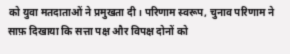को युवा मतदाताओं ने प्रमुखता दी। परिणाम स्वरूप, चुनाव परिणाम ने साफ़ दिखाया कि सत्ता पक्ष और विपक्ष दोनों को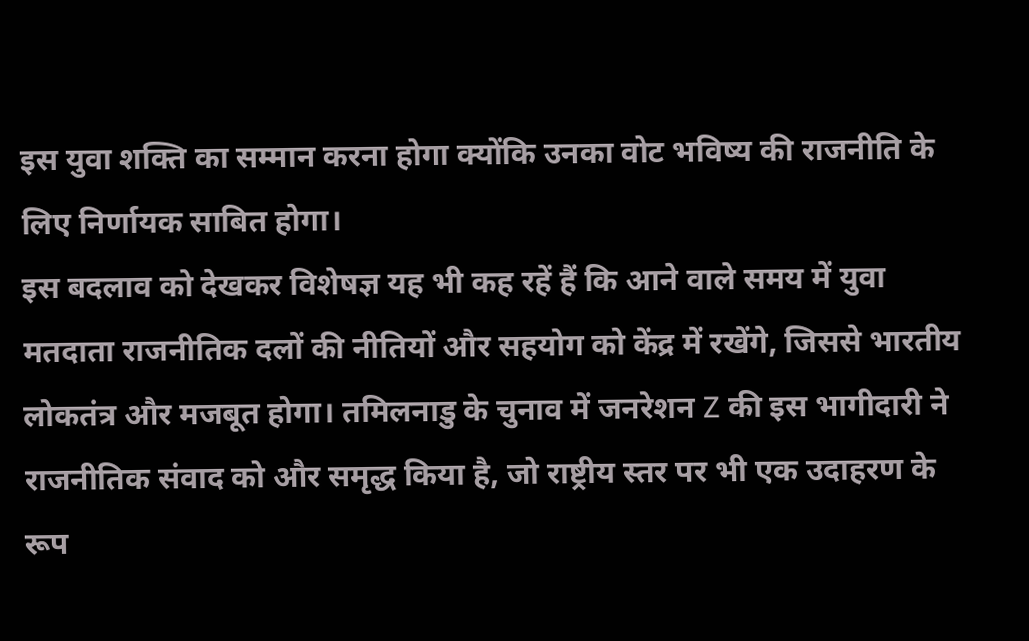इस युवा शक्ति का सम्मान करना होगा क्योंकि उनका वोट भविष्य की राजनीति के लिए निर्णायक साबित होगा।
इस बदलाव को देखकर विशेषज्ञ यह भी कह रहें हैं कि आने वाले समय में युवा मतदाता राजनीतिक दलों की नीतियों और सहयोग को केंद्र में रखेंगे, जिससे भारतीय लोकतंत्र और मजबूत होगा। तमिलनाडु के चुनाव में जनरेशन Z की इस भागीदारी ने राजनीतिक संवाद को और समृद्ध किया है, जो राष्ट्रीय स्तर पर भी एक उदाहरण के रूप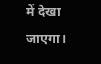में देखा जाएगा।